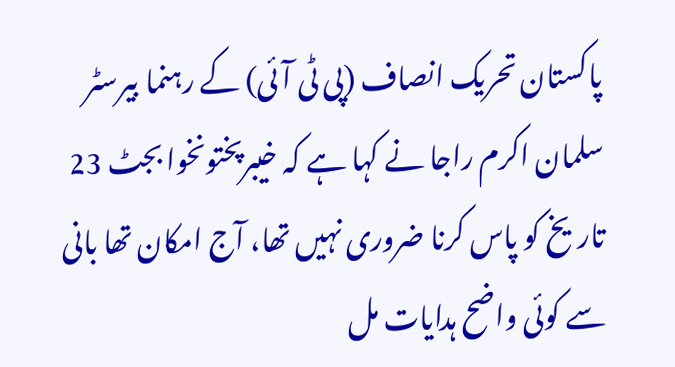پاکستان تحریک انصاف (پی ٹی آئی) کے رہنما بیرسٹر سلمان اکرم راجا نے کہا ہے کہ خیبرپختونخوا بجٹ 23 تاریخ کو پاس کرنا ضروری نہیں تھا، آج امکان تھا بانی سے کوئی واضح ہدایات مل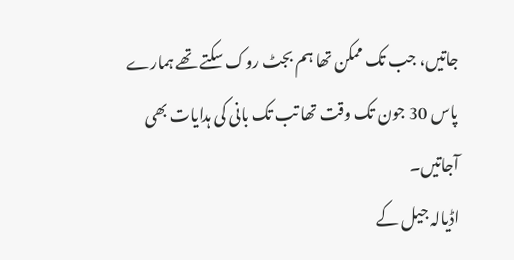جاتیں، جب تک ممکن تھا ہم بجٹ روک سکتے تھے ہمارے پاس 30 جون تک وقت تھا تب تک بانی کی ہدایات بھی آجاتیں۔
اڈیالہ جیل کے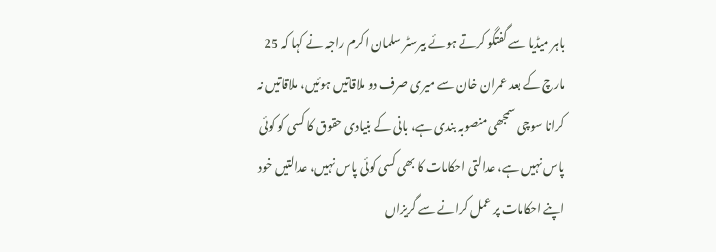باہر میڈیا سے گفتگو کرتے ہوئے بیرسٹر سلمان اکرم راجہ نے کہا کہ 25 مارچ کے بعد عمران خان سے میری صرف دو ملاقاتیں ہوئیں، ملاقاتیں نہ کرانا سوچی سمجھی منصوبہ بندی ہے، بانی کے بنیادی حقوق کا کسی کو کوئی پاس نہیں ہے، عدالتی احکامات کا بھی کسی کوئی پاس نہیں، عدالتیں خود اپنے احکامات پر عمل کرانے سے گریزاں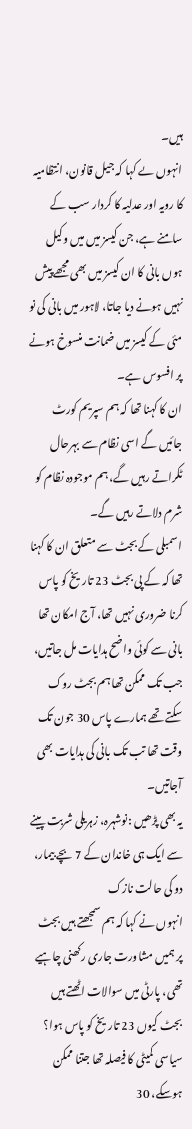ہیں۔
انہوں ںے کہا کہ جیل قانون، انتظامیہ کا رویہ اور عدلیہ کا کردار سب کے سامنے ہے، جن کیسز میں میں وکیل ہوں بانی کا ان کیسز میں بھی مجھے پیش نہیں ہونے دیا جاتا، لاہور میں بانی کی نو مئی کے کیسز میں ضمانت منسوخ ہونے پر افسوس ہے۔
ان کا کہنا تھا کہ ہم سپریم کورٹ جائیں گے اسی نظام سے بہرحال ٹکراتے رہیں گے، ہم موجودہ نظام کو شرم دلاتے رہیں گے۔
اسمبلی کے بجٹ سے متعلق ان کا کہنا تھا کہ کے پی بجٹ 23 تاریخ کو پاس کرنا ضروری نہیں تھا، آج امکان تھا بانی سے کوئی واضح ہدایات مل جاتیں، جب تک ممکن تھا ہم بجٹ روک سکتے تھے ہمارے پاس 30 جون تک وقت تھا تب تک بانی کی ہدایات بھی آجاتیں۔
یہ بھی پڑھیں :نوشہرہ، زہریلی شربت پینے سے ایک ہی خاندان کے 7 بچے بیمار، دو کی حالت نازک
انہوں نے کہا کہ ہم سمجھتے ہیں بجٹ پر ہمیں مشاورت جاری رکھنی چاہیے تھی، پارٹی میں سوالات اٹھتے ہیں بجٹ کیوں 23 تاریخ کو پاس ہوا؟ سیاسی کمیٹی کا فیصلہ تھا جتنا ممکن ہوسکے، 30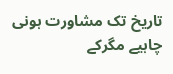تاریخ تک مشاورت ہونی چاہیے مگرکے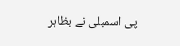پی اسمبلی نے بظاہر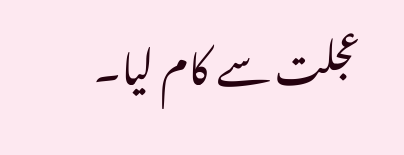عجلت سے کام لیا۔